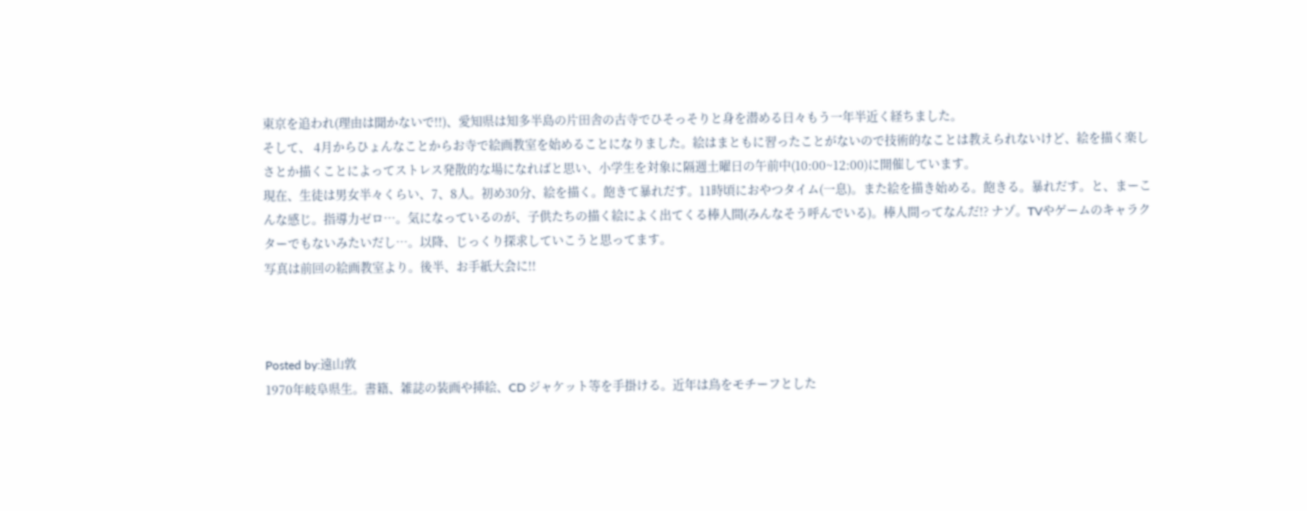東京を追われ(理由は聞かないで!!)、愛知県は知多半島の片田舎の古寺でひそっそりと身を潜める日々もう一年半近く経ちました。
そして、 4月からひょんなことからお寺で絵画教室を始めることになりました。絵はまともに習ったことがないので技術的なことは教えられないけど、絵を描く楽しさとか描くことによってストレス発散的な場になればと思い、小学生を対象に隔週土曜日の午前中(10:00~12:00)に開催しています。
現在、生徒は男女半々くらい、7、8人。初め30分、絵を描く。飽きて暴れだす。11時頃におやつタイム(一息)。また絵を描き始める。飽きる。暴れだす。と、まーこんな感じ。指導力ゼロ…。気になっているのが、子供たちの描く絵によく出てくる棒人間(みんなそう呼んでいる)。棒人間ってなんだ!? ナゾ。TVやゲームのキャラクターでもないみたいだし…。以降、じっくり探求していこうと思ってます。
写真は前回の絵画教室より。後半、お手紙大会に!!



Posted by:遠山敦
1970年岐阜県生。書籍、雑誌の装画や挿絵、CD ジャケット等を手掛ける。近年は鳥をモチーフとした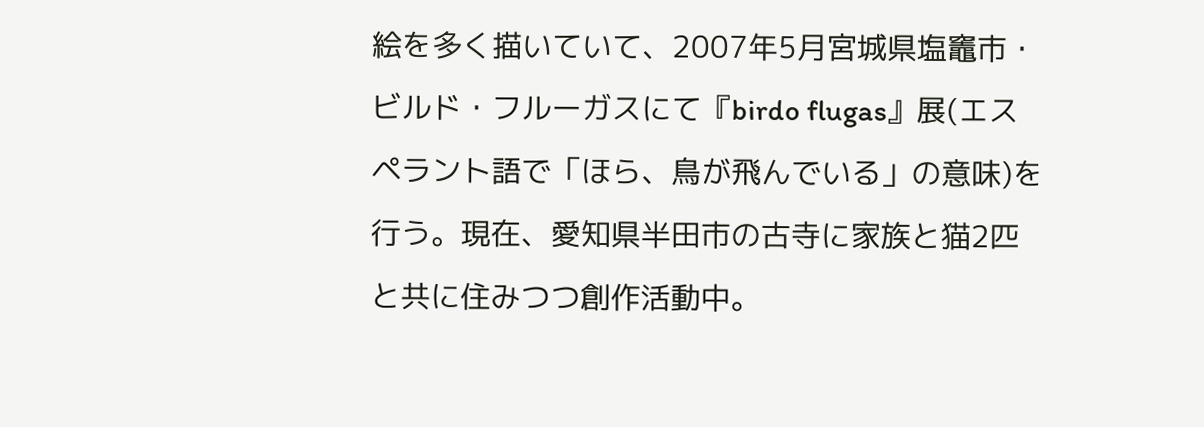絵を多く描いていて、2007年5月宮城県塩竈市・ビルド・フルーガスにて『birdo flugas』展(エスペラント語で「ほら、鳥が飛んでいる」の意味)を行う。現在、愛知県半田市の古寺に家族と猫2匹と共に住みつつ創作活動中。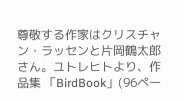尊敬する作家はクリスチャン・ラッセンと片岡鶴太郎さん。ユトレヒトより、作品集 「BirdBook」(96ペー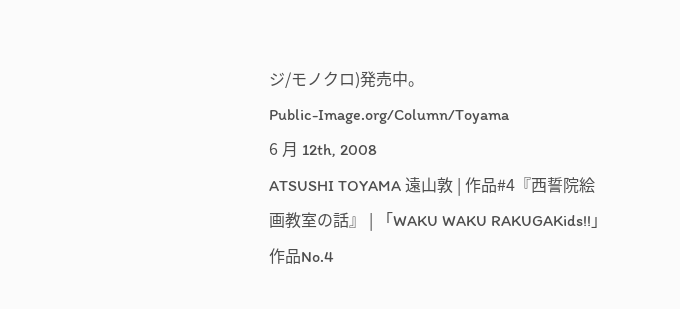ジ/モノクロ)発売中。
Public-Image.org/Column/Toyama
6 月 12th, 2008
ATSUSHI TOYAMA 遠山敦 | 作品#4『西誓院絵画教室の話』 | 「WAKU WAKU RAKUGAKids!!」作品No.4